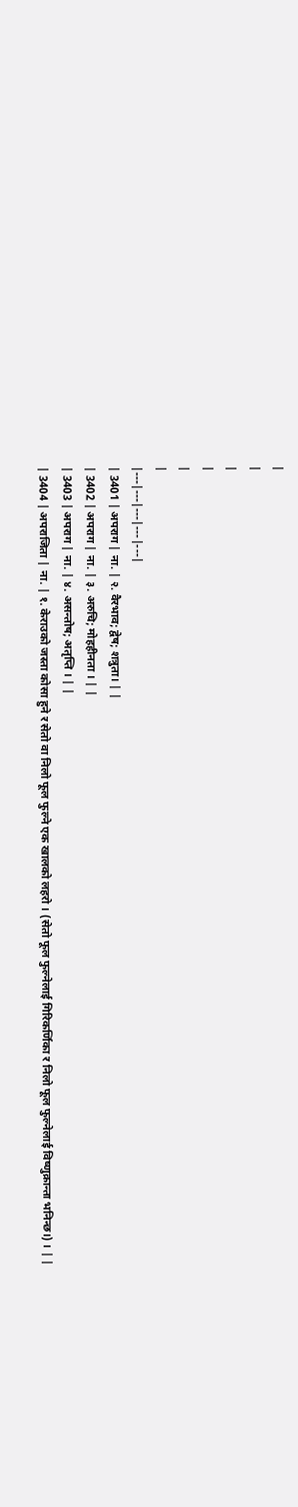|
|
|
|
|
|
|---|---|---|---|---|
| 3401 | अपराग | ना. | २. वैरभाव; द्वेष; शत्रुता। | |
| 3402 | अपराग | ना. | ३. अरुचि; मोहहीनता । | |
| 3403 | अपराग | ना. | ४. असन्तोष; अतृप्ति । | |
| 3404 | अपराजिता | ना. | १. केराउको जस्ता कोसा हुने र सेतो वा निलो फूल फुल्ने एक खालको लहरो । (सेतो फूल फुल्नेलाई गिरिकर्णिका र निलो फूल फुल्नेलाई विष्णुक्रान्ता भनिन्छ।) । | |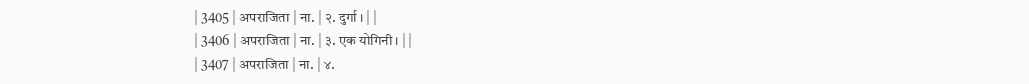| 3405 | अपराजिता | ना. | २. दुर्गा । | |
| 3406 | अपराजिता | ना. | ३. एक योगिनी । | |
| 3407 | अपराजिता | ना. | ४.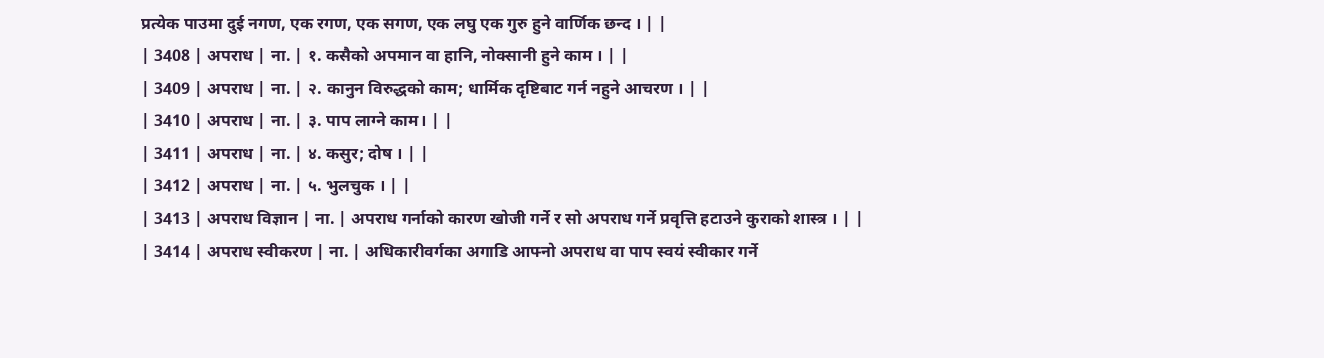प्रत्येक पाउमा दुई नगण, एक रगण, एक सगण, एक लघु एक गुरु हुने वार्णिक छन्द । | |
| 3408 | अपराध | ना. | १. कसैको अपमान वा हानि, नोक्सानी हुने काम । | |
| 3409 | अपराध | ना. | २. कानुन विरुद्धको काम; धार्मिक दृष्टिबाट गर्न नहुने आचरण । | |
| 3410 | अपराध | ना. | ३. पाप लाग्ने काम। | |
| 3411 | अपराध | ना. | ४. कसुर; दोष । | |
| 3412 | अपराध | ना. | ५. भुलचुक । | |
| 3413 | अपराध विज्ञान | ना. | अपराध गर्नाको कारण खोजी गर्ने र सो अपराध गर्ने प्रवृत्ति हटाउने कुराको शास्त्र । | |
| 3414 | अपराध स्वीकरण | ना. | अधिकारीवर्गका अगाडि आफ्नो अपराध वा पाप स्वयं स्वीकार गर्ने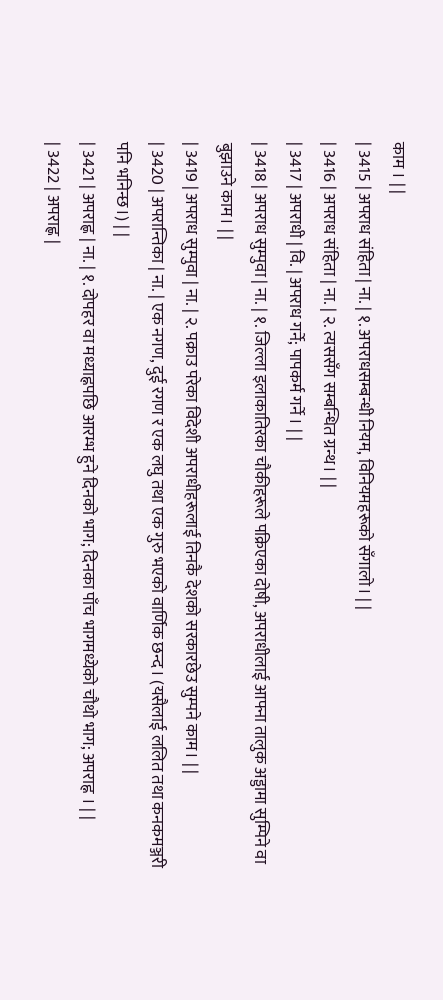काम । | |
| 3415 | अपराध संहिता | ना. | १. अपराधसम्बन्धी नियम, विनियमहरूको सँगालो। | |
| 3416 | अपराध संहिता | ना. | २. त्यससँग सम्बन्धित ग्रन्थ। | |
| 3417 | अपराधी | वि. | अपराध गर्ने; पापकर्म गर्ने । | |
| 3418 | अपराध सुम्पुवा | ना. | १. जिल्ला इलाकातिरका चौकीहरूले पक्रिएका दोषी, अपराधीलाई आफ्ना तालुक अड्डामा सुम्पिने वा बुझाउने काम। | |
| 3419 | अपराध सुम्पुवा | ना. | २. पक्राउ परेका विदेशी अपराधीहरूलाई तिनकै देशको सरकारछेउ सुम्पने काम। | |
| 3420 | अपरान्तिका | ना. | एक नगण, दुई रगण र एक लघु तथा एक गुरु भएको वार्णिक छन्द। (यसैलाई ललित तथा कनकमञ्जरी पनि भनिन्छ।) | |
| 3421 | अपराह्ण | ना. | १. दोपहर वा मध्याह्नपछि आरम्भ हुने दिनको भाग; दिनका पाँच भागमध्येको चौथो भाग; अपराह्न । | |
| 3422 | अपराह्ण |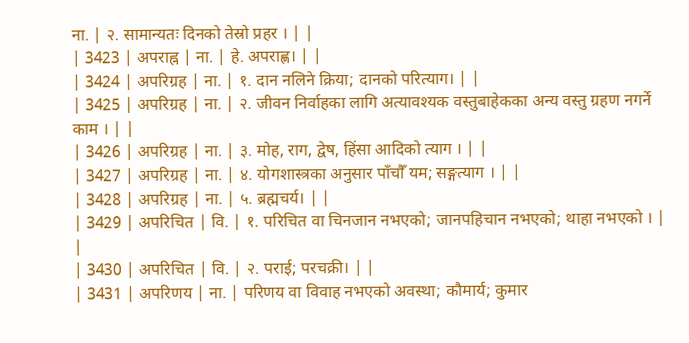ना. | २. सामान्यतः दिनको तेस्रो प्रहर । | |
| 3423 | अपराह्न | ना. | हे. अपराह्ण। | |
| 3424 | अपरिग्रह | ना. | १. दान नलिने क्रिया; दानको परित्याग। | |
| 3425 | अपरिग्रह | ना. | २. जीवन निर्वाहका लागि अत्यावश्यक वस्तुबाहेकका अन्य वस्तु ग्रहण नगर्ने काम । | |
| 3426 | अपरिग्रह | ना. | ३. मोह, राग, द्वेष, हिंसा आदिको त्याग । | |
| 3427 | अपरिग्रह | ना. | ४. योगशास्त्रका अनुसार पाँचौँ यम; सङ्गत्याग । | |
| 3428 | अपरिग्रह | ना. | ५. ब्रह्मचर्य। | |
| 3429 | अपरिचित | वि. | १. परिचित वा चिनजान नभएको; जानपहिचान नभएको; थाहा नभएको । | |
| 3430 | अपरिचित | वि. | २. पराई; परचक्री। | |
| 3431 | अपरिणय | ना. | परिणय वा विवाह नभएको अवस्था; कौमार्य; कुमार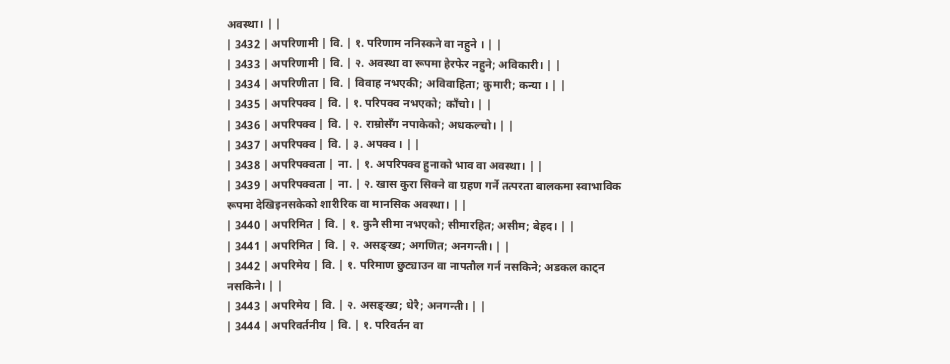अवस्था। | |
| 3432 | अपरिणामी | वि. | १. परिणाम ननिस्कने वा नहुने । | |
| 3433 | अपरिणामी | वि. | २. अवस्था वा रूपमा हेरफेर नहुने; अविकारी। | |
| 3434 | अपरिणीता | वि. | विवाह नभएकी; अविवाहिता; कुमारी; कन्या । | |
| 3435 | अपरिपक्व | वि. | १. परिपक्व नभएको; काँचो। | |
| 3436 | अपरिपक्व | वि. | २. राम्रोसँग नपाकेको; अधकल्चो। | |
| 3437 | अपरिपक्व | वि. | ३. अपक्व । | |
| 3438 | अपरिपक्वता | ना. | १. अपरिपक्व हुनाको भाव वा अवस्था। | |
| 3439 | अपरिपक्वता | ना. | २. खास कुरा सिक्ने वा ग्रहण गर्ने तत्परता बालकमा स्वाभाविक रूपमा देखिइनसकेको शारीरिक वा मानसिक अवस्था। | |
| 3440 | अपरिमित | वि. | १. कुनै सीमा नभएको; सीमारहित; असीम; बेहद। | |
| 3441 | अपरिमित | वि. | २. असङ्ख्य; अगणित; अनगन्ती। | |
| 3442 | अपरिमेय | वि. | १. परिमाण छुट्याउन वा नापतौल गर्न नसकिने; अडकल काट्न नसकिने। | |
| 3443 | अपरिमेय | वि. | २. असङ्ख्य; धेरै; अनगन्ती। | |
| 3444 | अपरिवर्तनीय | वि. | १. परिवर्तन वा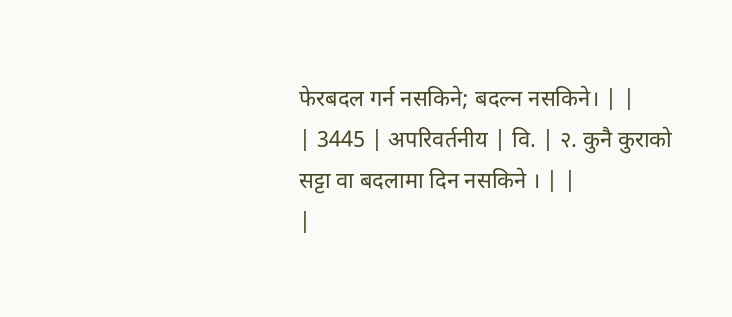फेरबदल गर्न नसकिने; बदल्न नसकिने। | |
| 3445 | अपरिवर्तनीय | वि. | २. कुनै कुराको सट्टा वा बदलामा दिन नसकिने । | |
|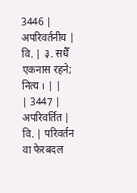3446 | अपरिवर्तनीय | वि. | ३. सधैँ एकनास रहने; नित्य । | |
| 3447 | अपरिवर्तित | वि. | परिवर्तन वा फेरबदल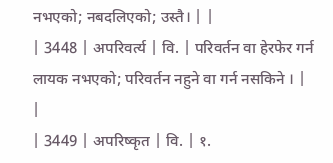नभएको; नबदलिएको; उस्तै। | |
| 3448 | अपरिवर्त्य | वि. | परिवर्तन वा हेरफेर गर्न लायक नभएको; परिवर्तन नहुने वा गर्न नसकिने । | |
| 3449 | अपरिष्कृत | वि. | १.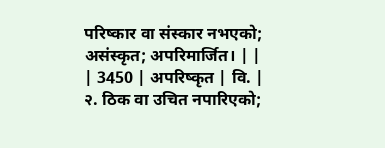परिष्कार वा संस्कार नभएको; असंस्कृत; अपरिमार्जित। | |
| 3450 | अपरिष्कृत | वि. | २. ठिक वा उचित नपारिएको;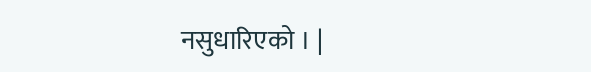नसुधारिएको । |